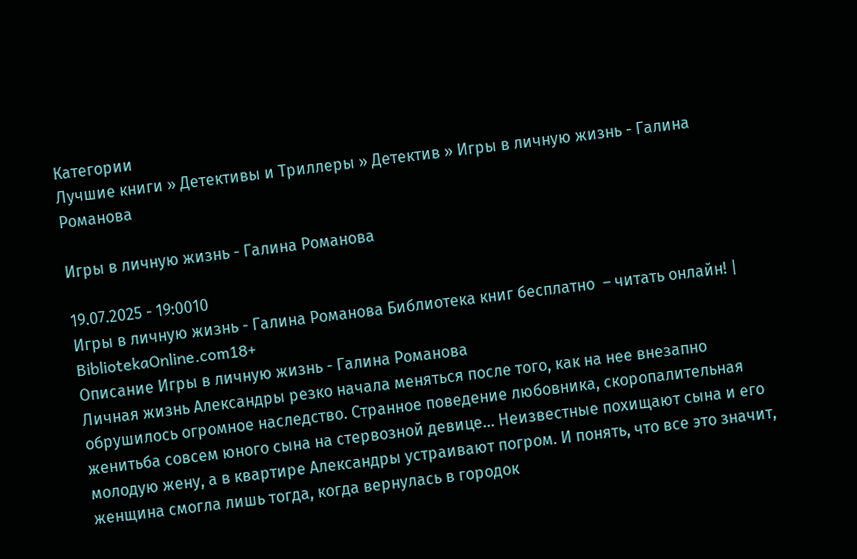Категории
Лучшие книги » Детективы и Триллеры » Детектив » Игры в личную жизнь - Галина Романова

Игры в личную жизнь - Галина Романова

19.07.2025 - 19:0010
Игры в личную жизнь - Галина Романова Библиотека книг бесплатно  – читать онлайн! | BibliotekaOnline.com18+
Описание Игры в личную жизнь - Галина Романова
Личная жизнь Александры резко начала меняться после того, как на нее внезапно обрушилось огромное наследство. Странное поведение любовника, скоропалительная женитьба совсем юного сына на стервозной девице... Неизвестные похищают сына и его молодую жену, а в квартире Александры устраивают погром. И понять, что все это значит, женщина смогла лишь тогда, когда вернулась в городок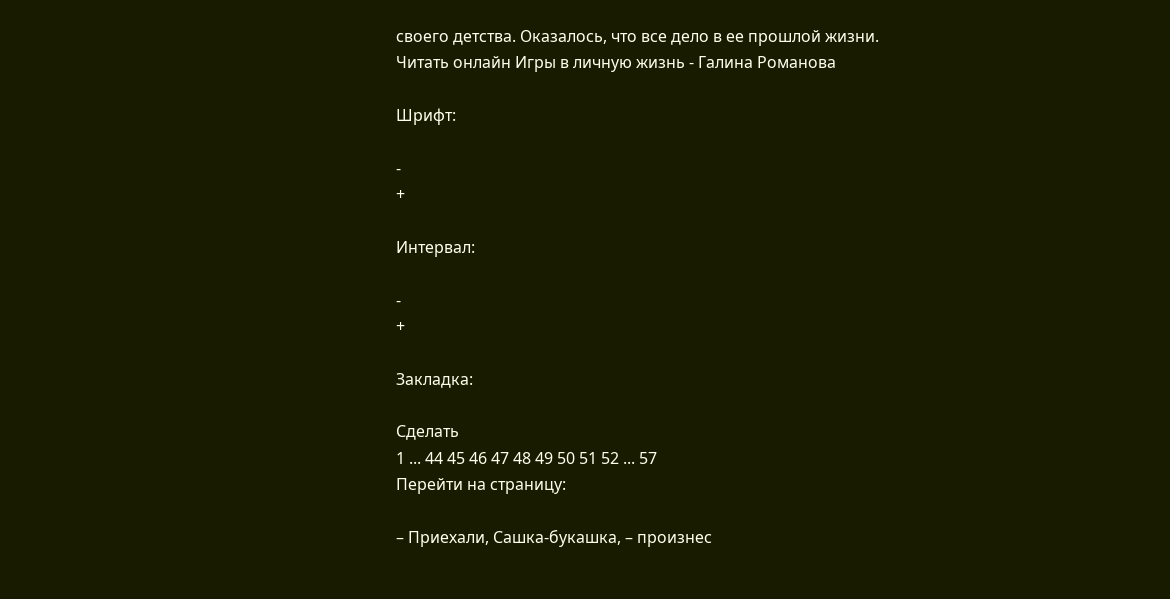своего детства. Оказалось, что все дело в ее прошлой жизни.
Читать онлайн Игры в личную жизнь - Галина Романова

Шрифт:

-
+

Интервал:

-
+

Закладка:

Сделать
1 ... 44 45 46 47 48 49 50 51 52 ... 57
Перейти на страницу:

– Приехали, Сашка-букашка, – произнес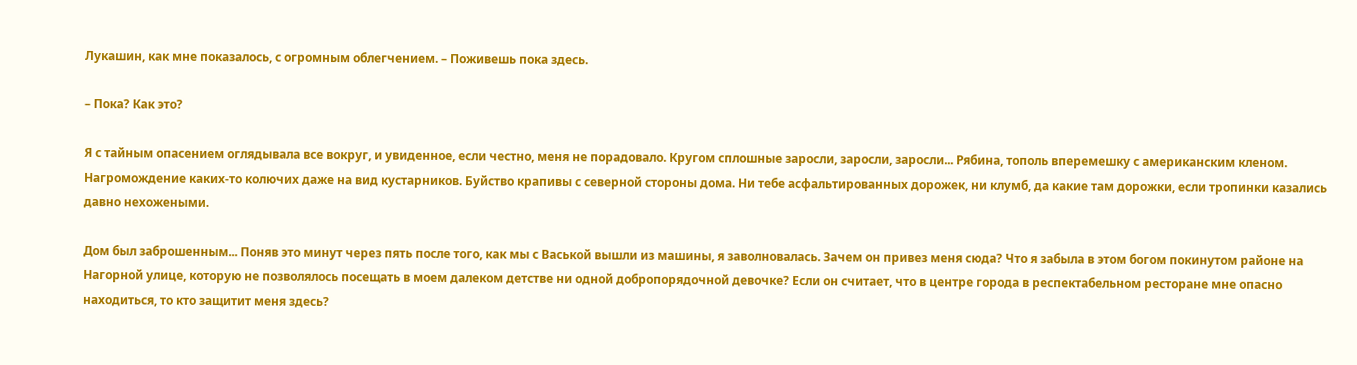Лукашин, как мне показалось, с огромным облегчением. – Поживешь пока здесь.

– Пока? Как это?

Я с тайным опасением оглядывала все вокруг, и увиденное, если честно, меня не порадовало. Кругом сплошные заросли, заросли, заросли... Рябина, тополь вперемешку с американским кленом. Нагромождение каких-то колючих даже на вид кустарников. Буйство крапивы с северной стороны дома. Ни тебе асфальтированных дорожек, ни клумб, да какие там дорожки, если тропинки казались давно нехожеными.

Дом был заброшенным... Поняв это минут через пять после того, как мы с Васькой вышли из машины, я заволновалась. Зачем он привез меня сюда? Что я забыла в этом богом покинутом районе на Нагорной улице, которую не позволялось посещать в моем далеком детстве ни одной добропорядочной девочке? Если он считает, что в центре города в респектабельном ресторане мне опасно находиться, то кто защитит меня здесь?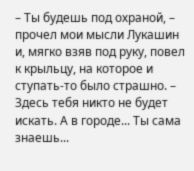– Ты будешь под охраной, – прочел мои мысли Лукашин и, мягко взяв под руку, повел к крыльцу, на которое и ступать-то было страшно. – Здесь тебя никто не будет искать. А в городе... Ты сама знаешь...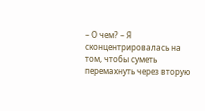– О чем? – Я сконцентрировалась на том, чтобы суметь перемахнуть через вторую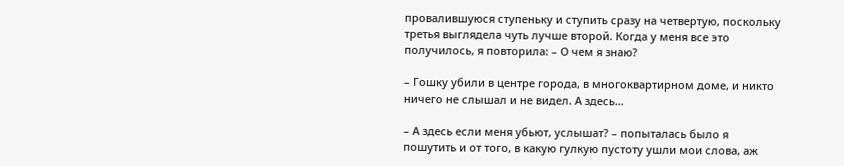провалившуюся ступеньку и ступить сразу на четвертую, поскольку третья выглядела чуть лучше второй. Когда у меня все это получилось, я повторила: – О чем я знаю?

– Гошку убили в центре города, в многоквартирном доме, и никто ничего не слышал и не видел. А здесь...

– А здесь если меня убьют, услышат? – попыталась было я пошутить и от того, в какую гулкую пустоту ушли мои слова, аж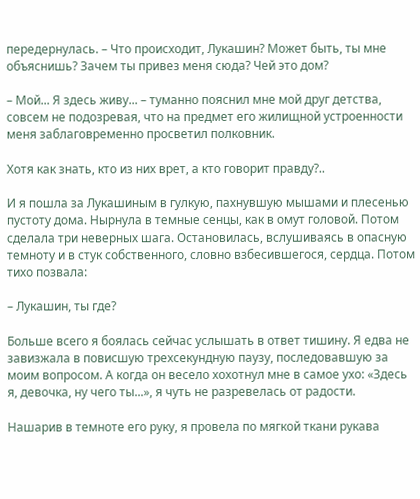передернулась. – Что происходит, Лукашин? Может быть, ты мне объяснишь? Зачем ты привез меня сюда? Чей это дом?

– Мой... Я здесь живу... – туманно пояснил мне мой друг детства, совсем не подозревая, что на предмет его жилищной устроенности меня заблаговременно просветил полковник.

Хотя как знать, кто из них врет, а кто говорит правду?..

И я пошла за Лукашиным в гулкую, пахнувшую мышами и плесенью пустоту дома. Нырнула в темные сенцы, как в омут головой. Потом сделала три неверных шага. Остановилась, вслушиваясь в опасную темноту и в стук собственного, словно взбесившегося, сердца. Потом тихо позвала:

– Лукашин, ты где?

Больше всего я боялась сейчас услышать в ответ тишину. Я едва не завизжала в повисшую трехсекундную паузу, последовавшую за моим вопросом. А когда он весело хохотнул мне в самое ухо: «Здесь я, девочка, ну чего ты...», я чуть не разревелась от радости.

Нашарив в темноте его руку, я провела по мягкой ткани рукава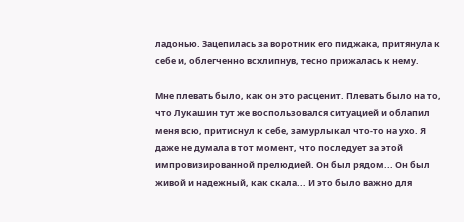ладонью. Зацепилась за воротник его пиджака, притянула к себе и, облегченно всхлипнув, тесно прижалась к нему.

Мне плевать было, как он это расценит. Плевать было на то, что Лукашин тут же воспользовался ситуацией и облапил меня всю, притиснул к себе, замурлыкал что-то на ухо. Я даже не думала в тот момент, что последует за этой импровизированной прелюдией. Он был рядом... Он был живой и надежный, как скала... И это было важно для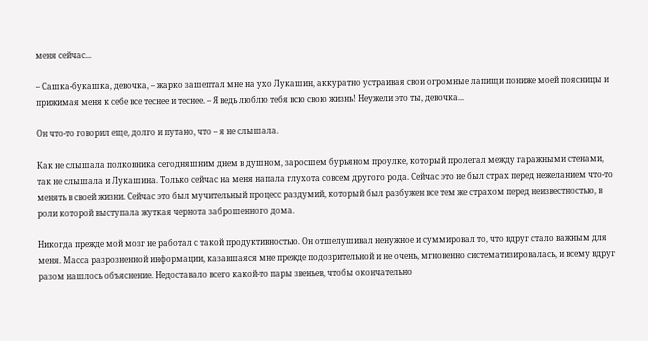меня сейчас...

– Сашка-букашка, девочка, – жарко зашептал мне на ухо Лукашин, аккуратно устраивая свои огромные лапищи пониже моей поясницы и прижимая меня к себе все теснее и теснее. – Я ведь люблю тебя всю свою жизнь! Неужели это ты, девочка...

Он что-то говорил еще, долго и путано, что – я не слышала.

Как не слышала полковника сегодняшним днем в душном, заросшем бурьяном проулке, который пролегал между гаражными стенами, так не слышала и Лукашина. Только сейчас на меня напала глухота совсем другого рода. Сейчас это не был страх перед нежеланием что-то менять в своей жизни. Сейчас это был мучительный процесс раздумий, который был разбужен все тем же страхом перед неизвестностью, в роли которой выступала жуткая чернота заброшенного дома.

Никогда прежде мой мозг не работал с такой продуктивностью. Он отшелушивал ненужное и суммировал то, что вдруг стало важным для меня. Масса разрозненной информации, казавшаяся мне прежде подозрительной и не очень, мгновенно систематизировалась, и всему вдруг разом нашлось объяснение. Недоставало всего какой-то пары звеньев, чтобы окончательно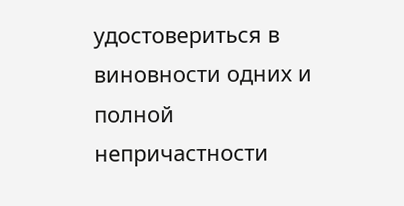удостовериться в виновности одних и полной непричастности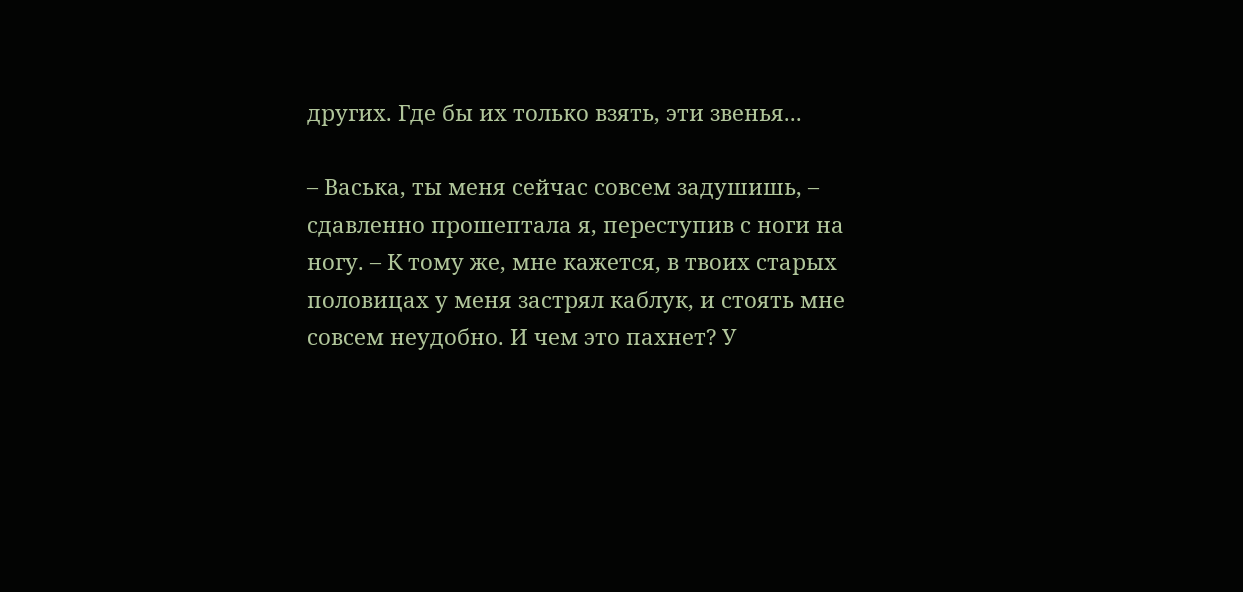других. Где бы их только взять, эти звенья...

– Васька, ты меня сейчас совсем задушишь, – сдавленно прошептала я, переступив с ноги на ногу. – К тому же, мне кажется, в твоих старых половицах у меня застрял каблук, и стоять мне совсем неудобно. И чем это пахнет? У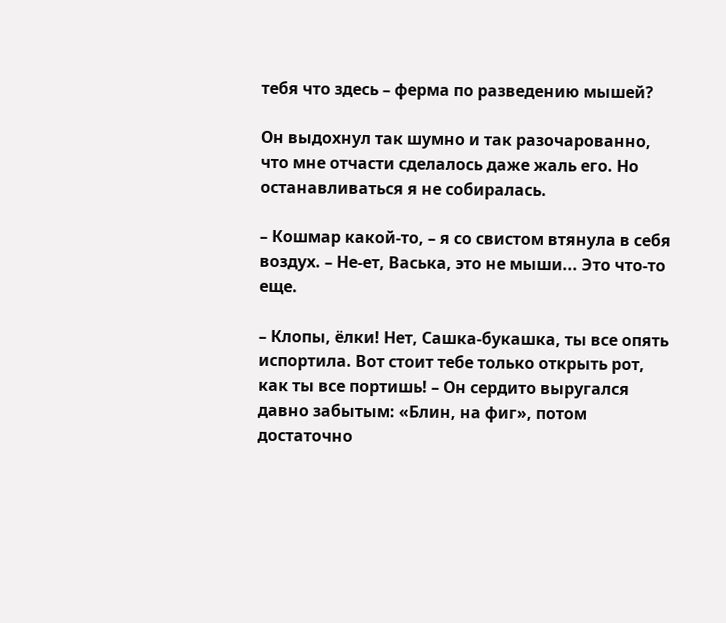тебя что здесь – ферма по разведению мышей?

Он выдохнул так шумно и так разочарованно, что мне отчасти сделалось даже жаль его. Но останавливаться я не собиралась.

– Кошмар какой-то, – я со свистом втянула в себя воздух. – Не-ет, Васька, это не мыши... Это что-то еще.

– Клопы, ёлки! Нет, Сашка-букашка, ты все опять испортила. Вот стоит тебе только открыть рот, как ты все портишь! – Он сердито выругался давно забытым: «Блин, на фиг», потом достаточно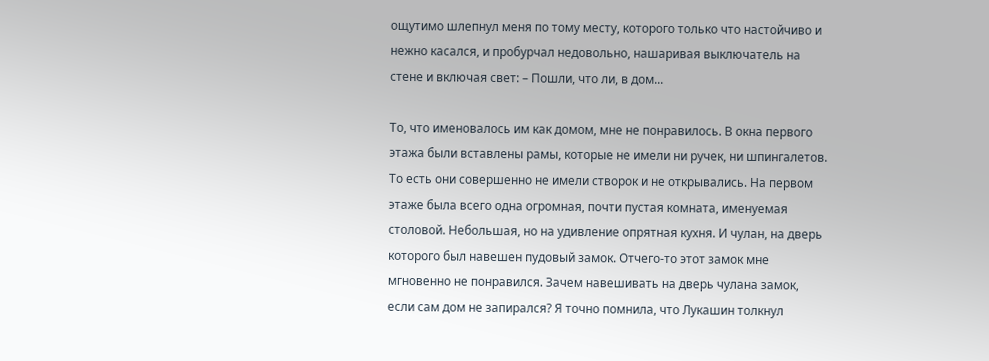ощутимо шлепнул меня по тому месту, которого только что настойчиво и нежно касался, и пробурчал недовольно, нашаривая выключатель на стене и включая свет: – Пошли, что ли, в дом...

То, что именовалось им как домом, мне не понравилось. В окна первого этажа были вставлены рамы, которые не имели ни ручек, ни шпингалетов. То есть они совершенно не имели створок и не открывались. На первом этаже была всего одна огромная, почти пустая комната, именуемая столовой. Небольшая, но на удивление опрятная кухня. И чулан, на дверь которого был навешен пудовый замок. Отчего-то этот замок мне мгновенно не понравился. Зачем навешивать на дверь чулана замок, если сам дом не запирался? Я точно помнила, что Лукашин толкнул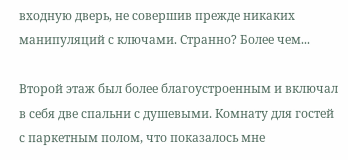входную дверь, не совершив прежде никаких манипуляций с ключами. Странно? Более чем...

Второй этаж был более благоустроенным и включал в себя две спальни с душевыми. Комнату для гостей с паркетным полом, что показалось мне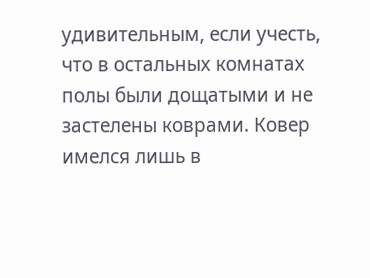удивительным, если учесть, что в остальных комнатах полы были дощатыми и не застелены коврами. Ковер имелся лишь в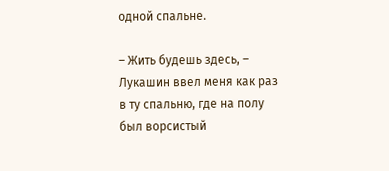одной спальне.

– Жить будешь здесь, – Лукашин ввел меня как раз в ту спальню, где на полу был ворсистый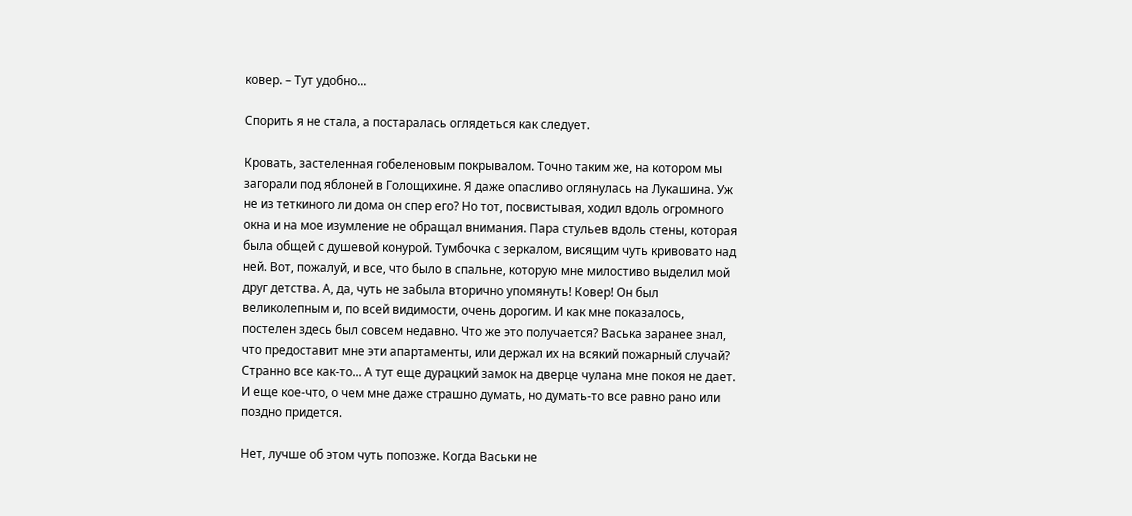ковер. – Тут удобно...

Спорить я не стала, а постаралась оглядеться как следует.

Кровать, застеленная гобеленовым покрывалом. Точно таким же, на котором мы загорали под яблоней в Голощихине. Я даже опасливо оглянулась на Лукашина. Уж не из теткиного ли дома он спер его? Но тот, посвистывая, ходил вдоль огромного окна и на мое изумление не обращал внимания. Пара стульев вдоль стены, которая была общей с душевой конурой. Тумбочка с зеркалом, висящим чуть кривовато над ней. Вот, пожалуй, и все, что было в спальне, которую мне милостиво выделил мой друг детства. А, да, чуть не забыла вторично упомянуть! Ковер! Он был великолепным и, по всей видимости, очень дорогим. И как мне показалось, постелен здесь был совсем недавно. Что же это получается? Васька заранее знал, что предоставит мне эти апартаменты, или держал их на всякий пожарный случай? Странно все как-то... А тут еще дурацкий замок на дверце чулана мне покоя не дает. И еще кое-что, о чем мне даже страшно думать, но думать-то все равно рано или поздно придется.

Нет, лучше об этом чуть попозже. Когда Васьки не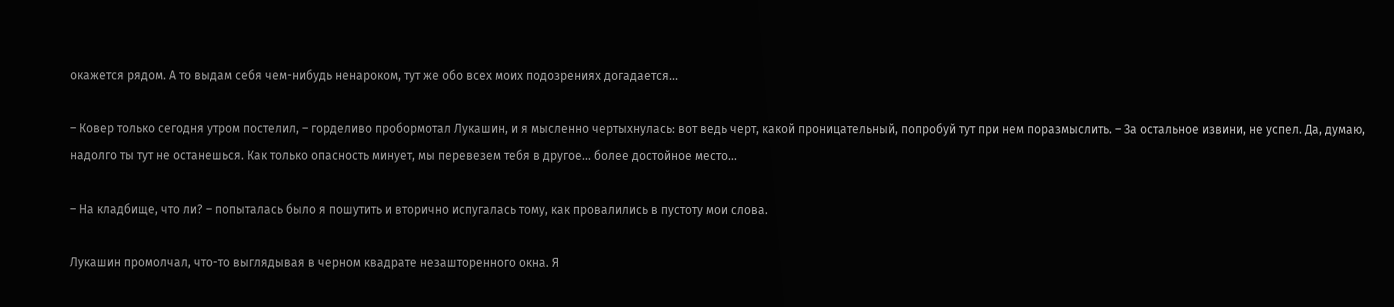окажется рядом. А то выдам себя чем-нибудь ненароком, тут же обо всех моих подозрениях догадается...

– Ковер только сегодня утром постелил, – горделиво пробормотал Лукашин, и я мысленно чертыхнулась: вот ведь черт, какой проницательный, попробуй тут при нем поразмыслить. – За остальное извини, не успел. Да, думаю, надолго ты тут не останешься. Как только опасность минует, мы перевезем тебя в другое... более достойное место...

– На кладбище, что ли? – попыталась было я пошутить и вторично испугалась тому, как провалились в пустоту мои слова.

Лукашин промолчал, что-то выглядывая в черном квадрате незашторенного окна. Я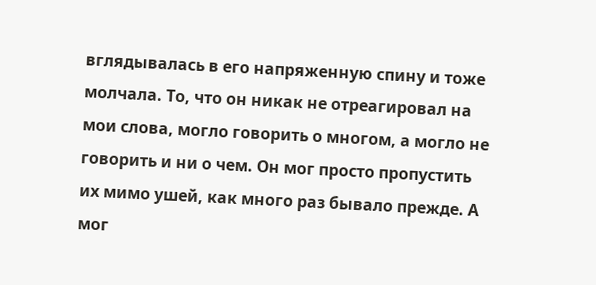вглядывалась в его напряженную спину и тоже молчала. То, что он никак не отреагировал на мои слова, могло говорить о многом, а могло не говорить и ни о чем. Он мог просто пропустить их мимо ушей, как много раз бывало прежде. А мог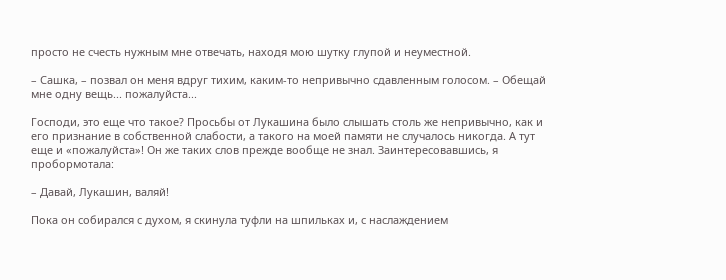просто не счесть нужным мне отвечать, находя мою шутку глупой и неуместной.

– Сашка, – позвал он меня вдруг тихим, каким-то непривычно сдавленным голосом. – Обещай мне одну вещь... пожалуйста...

Господи, это еще что такое? Просьбы от Лукашина было слышать столь же непривычно, как и его признание в собственной слабости, а такого на моей памяти не случалось никогда. А тут еще и «пожалуйста»! Он же таких слов прежде вообще не знал. Заинтересовавшись, я пробормотала:

– Давай, Лукашин, валяй!

Пока он собирался с духом, я скинула туфли на шпильках и, с наслаждением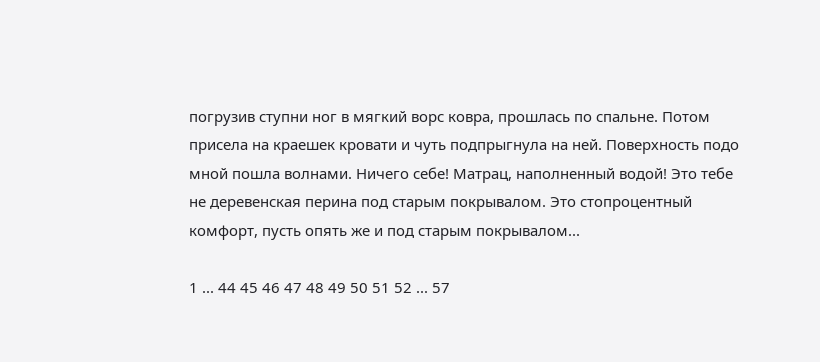погрузив ступни ног в мягкий ворс ковра, прошлась по спальне. Потом присела на краешек кровати и чуть подпрыгнула на ней. Поверхность подо мной пошла волнами. Ничего себе! Матрац, наполненный водой! Это тебе не деревенская перина под старым покрывалом. Это стопроцентный комфорт, пусть опять же и под старым покрывалом...

1 ... 44 45 46 47 48 49 50 51 52 ... 57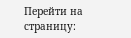Перейти на страницу: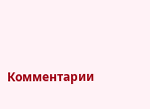Комментарии